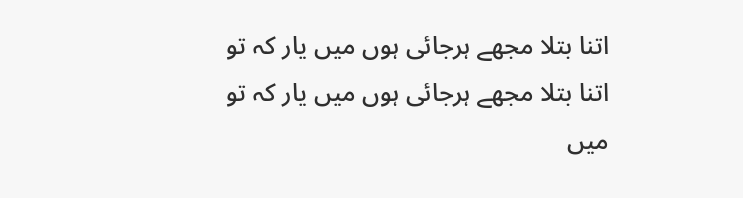اتنا بتلا مجھے ہرجائی ہوں میں یار کہ تو
اتنا بتلا مجھے ہرجائی ہوں میں یار کہ تو
میں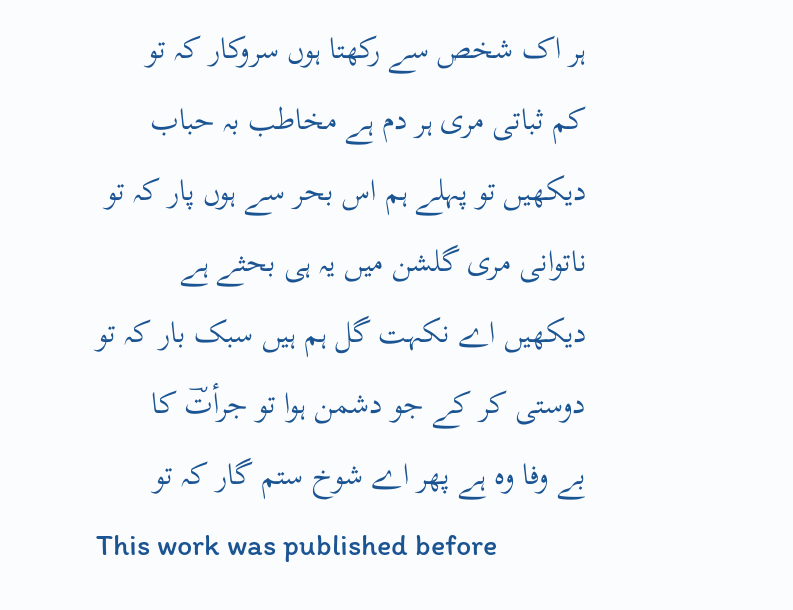ہر اک شخص سے رکھتا ہوں سروکار کہ تو
کم ثباتی مری ہر دم ہے مخاطب بہ حباب
دیکھیں تو پہلے ہم اس بحر سے ہوں پار کہ تو
ناتوانی مری گلشن میں یہ ہی بحثے ہے
دیکھیں اے نکہت گل ہم ہیں سبک بار کہ تو
دوستی کر کے جو دشمن ہوا تو جرأتؔ کا
بے وفا وہ ہے پھر اے شوخ ستم گار کہ تو
This work was published before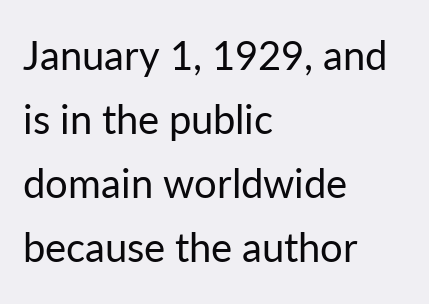January 1, 1929, and is in the public domain worldwide because the author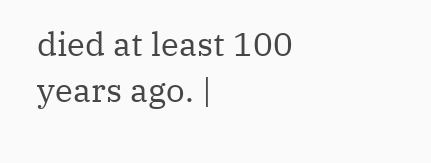died at least 100 years ago. |